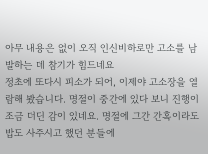아무 내용은 없이 오직 인신비하로만 고소를 남발하는 데 참기가 힘드네요
정초에 또다시 피소가 되어, 이제야 고소장을 열람해 봤습니다. 명절이 중간에 있다 보니 진행이 조금 더딘 감이 있네요. 명절에 그간 간혹이라도 밥도 사주시고 했던 분들에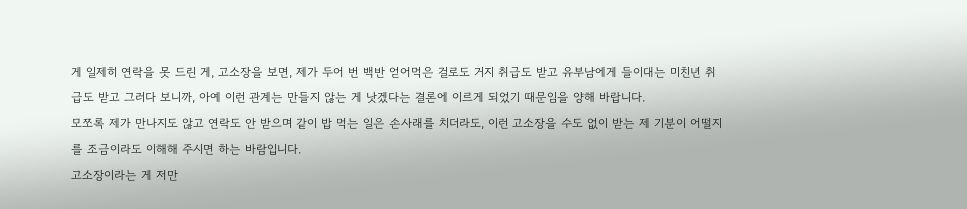게 일제히 연락을 못 드린 게, 고소장을 보면, 제가 두어 번 백반 얻어먹은 걸로도 거지 취급도 받고 유부남에게 들이대는 미친년 취급도 받고 그러다 보니까, 아예 이런 관계는 만들지 않는 게 낫겠다는 결론에 이르게 되었기 때문임을 양해 바랍니다.
모쪼록 제가 만나지도 않고 연락도 안 받으며 같이 밥 먹는 일은 손사래를 치더라도, 이런 고소장을 수도 없이 받는 제 기분이 어떨지를 조금이라도 이해해 주시면 하는 바람입니다.
고소장이라는 게 저만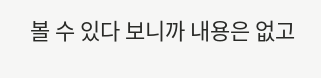볼 수 있다 보니까 내용은 없고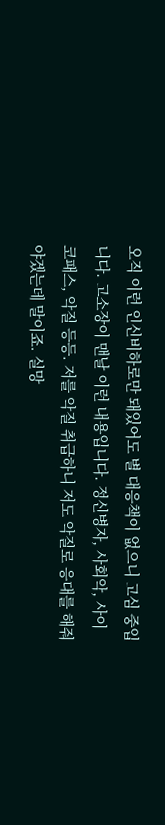오직 이런 인신비하로만 돼있어도 별 대응책이 없으니 고심 중입니다. 고소장이 맨날 이런 내용입니다. 정신병자, 사회악, 사이코패스, 악질 등등. 저를 악질 취급하니 저도 악질로 응대를 해줘야겠는데 말이죠. 실망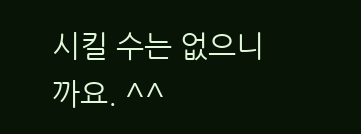시킬 수는 없으니까요. ^^